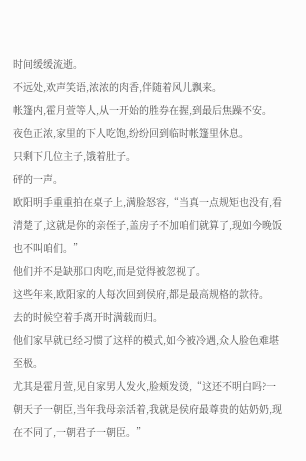时间缓缓流逝。
不远处,欢声笑语,浓浓的肉香,伴随着风儿飘来。
帐篷内,霍月萱等人,从一开始的胜券在握,到最后焦躁不安。
夜色正浓,家里的下人吃饱,纷纷回到临时帐篷里休息。
只剩下几位主子,饿着肚子。
砰的一声。
欧阳明手重重拍在桌子上,满脸怒容,“当真一点规矩也没有,看清楚了,这就是你的亲侄子,盖房子不加咱们就算了,现如今晚饭也不叫咱们。”
他们并不是缺那口肉吃,而是觉得被忽视了。
这些年来,欧阳家的人每次回到侯府,都是最高规格的款待。
去的时候空着手离开时满载而归。
他们家早就已经习惯了这样的模式,如今被冷遇,众人脸色难堪至极。
尤其是霍月萱,见自家男人发火,脸颊发烫,“这还不明白吗?一朝天子一朝臣,当年我母亲活着,我就是侯府最尊贵的姑奶奶,现在不同了,一朝君子一朝臣。”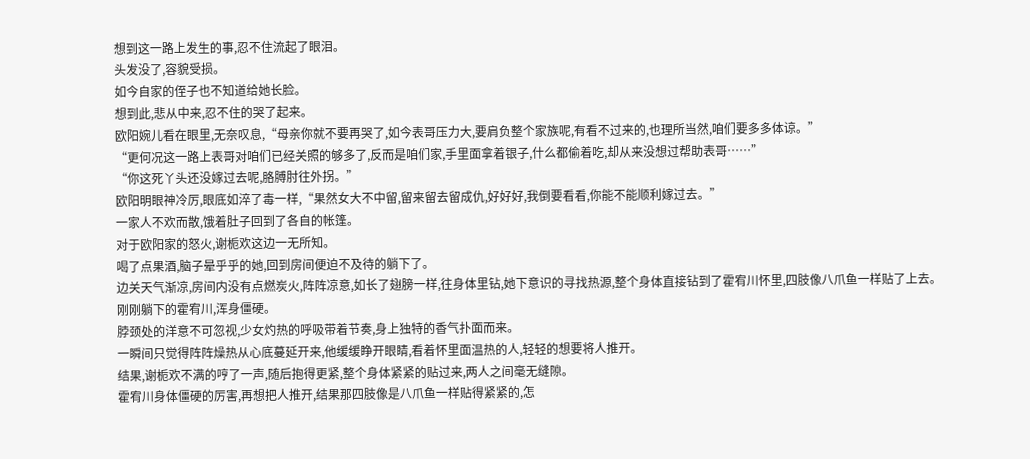想到这一路上发生的事,忍不住流起了眼泪。
头发没了,容貌受损。
如今自家的侄子也不知道给她长脸。
想到此,悲从中来,忍不住的哭了起来。
欧阳婉儿看在眼里,无奈叹息,“母亲你就不要再哭了,如今表哥压力大,要肩负整个家族呢,有看不过来的,也理所当然,咱们要多多体谅。”
“更何况这一路上表哥对咱们已经关照的够多了,反而是咱们家,手里面拿着银子,什么都偷着吃,却从来没想过帮助表哥……”
“你这死丫头还没嫁过去呢,胳膊肘往外拐。”
欧阳明眼神冷厉,眼底如淬了毒一样,“果然女大不中留,留来留去留成仇,好好好,我倒要看看,你能不能顺利嫁过去。”
一家人不欢而散,饿着肚子回到了各自的帐篷。
对于欧阳家的怒火,谢栀欢这边一无所知。
喝了点果酒,脑子晕乎乎的她,回到房间便迫不及待的躺下了。
边关天气渐凉,房间内没有点燃炭火,阵阵凉意,如长了翅膀一样,往身体里钻,她下意识的寻找热源,整个身体直接钻到了霍宥川怀里,四肢像八爪鱼一样贴了上去。
刚刚躺下的霍宥川,浑身僵硬。
脖颈处的洋意不可忽视,少女灼热的呼吸带着节奏,身上独特的香气扑面而来。
一瞬间只觉得阵阵燥热从心底蔓延开来,他缓缓睁开眼睛,看着怀里面温热的人,轻轻的想要将人推开。
结果,谢栀欢不满的哼了一声,随后抱得更紧,整个身体紧紧的贴过来,两人之间毫无缝隙。
霍宥川身体僵硬的厉害,再想把人推开,结果那四肢像是八爪鱼一样贴得紧紧的,怎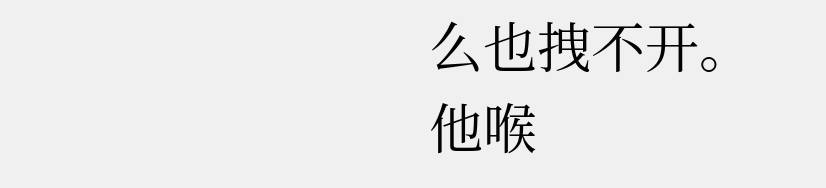么也拽不开。
他喉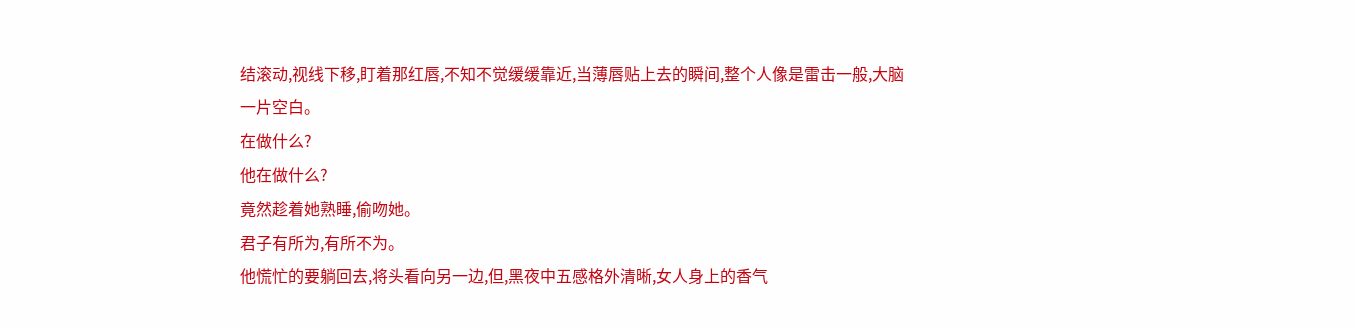结滚动,视线下移,盯着那红唇,不知不觉缓缓靠近,当薄唇贴上去的瞬间,整个人像是雷击一般,大脑一片空白。
在做什么?
他在做什么?
竟然趁着她熟睡,偷吻她。
君子有所为,有所不为。
他慌忙的要躺回去,将头看向另一边,但,黑夜中五感格外清晰,女人身上的香气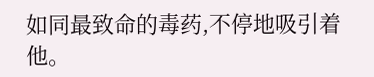如同最致命的毒药,不停地吸引着他。